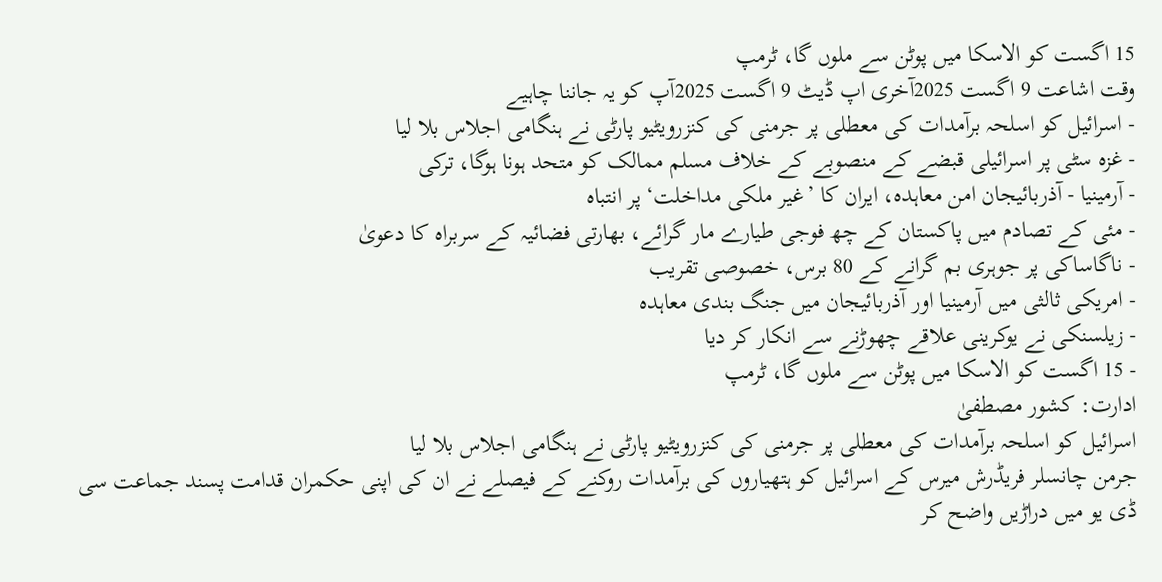15 اگست کو الاسکا میں پوٹن سے ملوں گا، ٹرمپ
وقت اشاعت 9 اگست 2025آخری اپ ڈیٹ 9 اگست 2025آپ کو یہ جاننا چاہیے
- اسرائیل کو اسلحہ برآمدات کی معطلی پر جرمنی کی کنزرویٹیو پارٹی نے ہنگامی اجلاس بلا لیا
- غزہ سٹی پر اسرائیلی قبضے کے منصوبے کے خلاف مسلم ممالک کو متحد ہونا ہوگا، ترکی
- آرمینیا - آذربائیجان امن معاہدہ، ایران کا ’غیر ملکی مداخلت‘ پر انتباہ
- مئی کے تصادم میں پاکستان کے چھ فوجی طیارے مار گرائے، بھارتی فضائیہ کے سربراہ کا دعویٰ
- ناگاساکی پر جوہری بم گرانے کے 80 برس، خصوصی تقریب
- امریکی ثالثی میں آرمینیا اور آذربائیجان میں جنگ بندی معاہدہ
- زیلسنکی نے یوکرینی علاقے چھوڑنے سے انکار کر دیا
- 15 اگست کو الاسکا میں پوٹن سے ملوں گا، ٹرمپ
ادارت: کشور مصطفیٰ
اسرائیل کو اسلحہ برآمدات کی معطلی پر جرمنی کی کنزرویٹیو پارٹی نے ہنگامی اجلاس بلا لیا
جرمن چانسلر فریڈرش میرس کے اسرائیل کو ہتھیاروں کی برآمدات روکنے کے فیصلے نے ان کی اپنی حکمران قدامت پسند جماعت سی ڈی یو میں دراڑیں واضح کر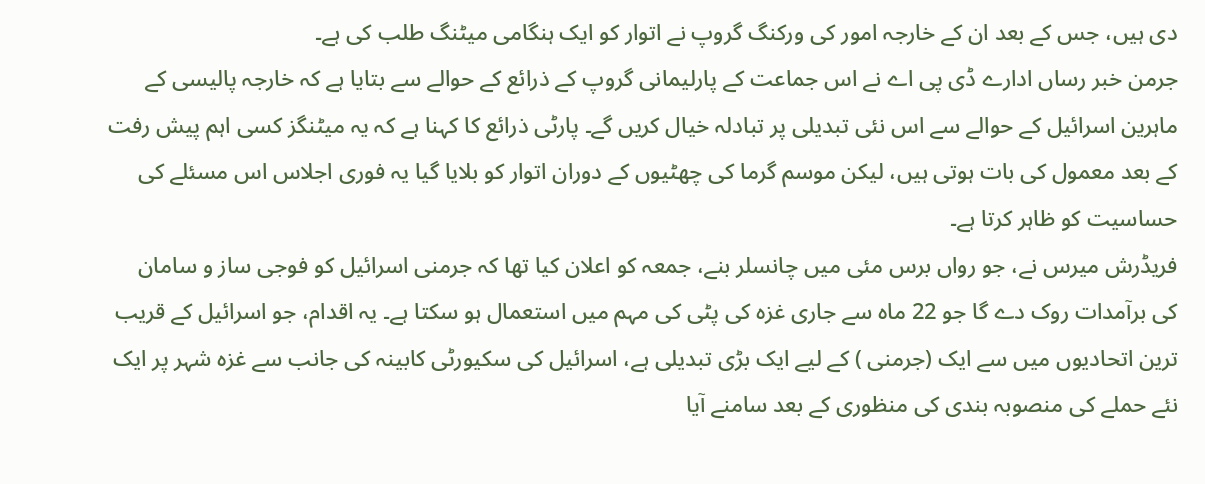دی ہیں، جس کے بعد ان کے خارجہ امور کی ورکنگ گروپ نے اتوار کو ایک ہنگامی میٹنگ طلب کی ہے۔
جرمن خبر رساں ادارے ڈی پی اے نے اس جماعت کے پارلیمانی گروپ کے ذرائع کے حوالے سے بتایا ہے کہ خارجہ پالیسی کے ماہرین اسرائیل کے حوالے سے اس نئی تبدیلی پر تبادلہ خیال کریں گے۔ پارٹی ذرائع کا کہنا ہے کہ یہ میٹنگز کسی اہم پیش رفت کے بعد معمول کی بات ہوتی ہیں، لیکن موسم گرما کی چھٹیوں کے دوران اتوار کو بلایا گیا یہ فوری اجلاس اس مسئلے کی حساسیت کو ظاہر کرتا ہے۔
فریڈرش میرس نے، جو رواں برس مئی میں چانسلر بنے، جمعہ کو اعلان کیا تھا کہ جرمنی اسرائیل کو فوجی ساز و سامان کی برآمدات روک دے گا جو 22 ماہ سے جاری غزہ کی پٹی کی مہم میں استعمال ہو سکتا ہے۔ یہ اقدام، جو اسرائیل کے قریب ترین اتحادیوں میں سے ایک (جرمنی ) کے لیے ایک بڑی تبدیلی ہے، اسرائیل کی سکیورٹی کابینہ کی جانب سے غزہ شہر پر ایک نئے حملے کی منصوبہ بندی کی منظوری کے بعد سامنے آیا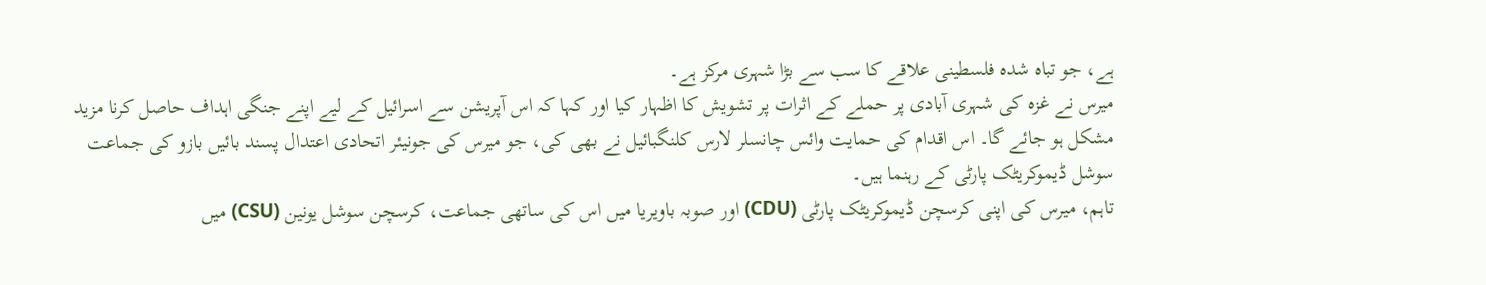ہے، جو تباہ شدہ فلسطینی علاقے کا سب سے بڑا شہری مرکز ہے۔
میرس نے غزہ کی شہری آبادی پر حملے کے اثرات پر تشویش کا اظہار کیا اور کہا کہ اس آپریشن سے اسرائیل کے لیے اپنے جنگی اہداف حاصل کرنا مزید مشکل ہو جائے گا۔ اس اقدام کی حمایت وائس چانسلر لارس کلنگبائیل نے بھی کی، جو میرس کی جونیئر اتحادی اعتدال پسند بائیں بازو کی جماعت سوشل ڈیموکریٹک پارٹی کے رہنما ہیں۔
تاہم، میرس کی اپنی کرسچن ڈیموکریٹک پارٹی (CDU) اور صوبہ باویریا میں اس کی ساتھی جماعت، کرسچن سوشل یونین (CSU) میں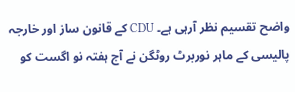واضح تقسیم نظر آرہی ہے۔ CDU کے قانون ساز اور خارجہ پالیسی کے ماہر نوربرٹ روٹگن نے آج ہفتہ نو اگست کو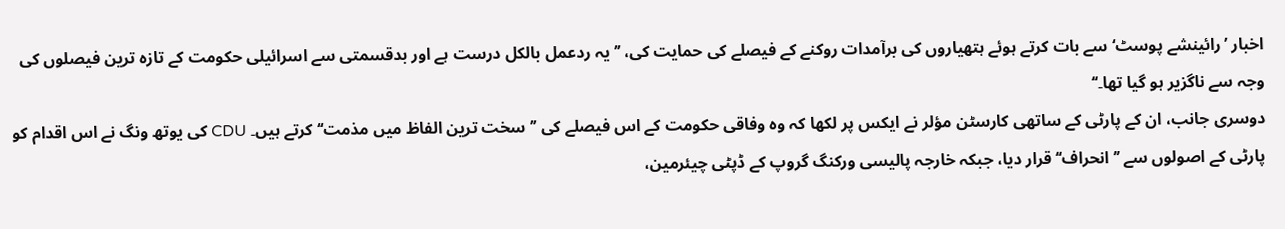اخبار ’رائینشے پوسٹ‘ سے بات کرتے ہوئے ہتھیاروں کی برآمدات روکنے کے فیصلے کی حمایت کی، ’’یہ ردعمل بالکل درست ہے اور بدقسمتی سے اسرائیلی حکومت کے تازہ ترین فیصلوں کی وجہ سے ناگزیر ہو گیا تھا۔‘‘
دوسری جانب، ان کے پارٹی کے ساتھی کارسٹن مؤلر نے ایکس پر لکھا کہ وہ وفاقی حکومت کے اس فیصلے کی ’’سخت ترین الفاظ میں مذمت‘‘ کرتے ہیں۔ CDU کی یوتھ ونگ نے اس اقدام کو پارٹی کے اصولوں سے ’’انحراف‘‘ قرار دیا، جبکہ خارجہ پالیسی ورکنگ گروپ کے ڈپٹی چیئرمین،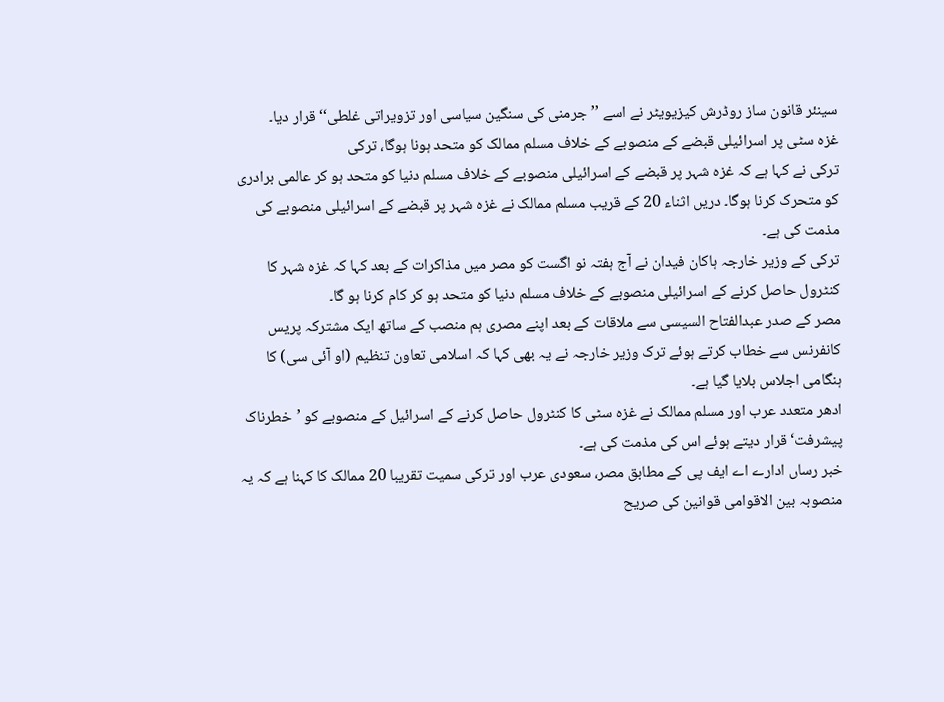سینئر قانون ساز روڈرش کیزیویٹر نے اسے ’’جرمنی کی سنگین سیاسی اور تزویراتی غلطی‘‘ قرار دیا۔
غزہ سٹی پر اسرائیلی قبضے کے منصوبے کے خلاف مسلم ممالک کو متحد ہونا ہوگا، ترکی
ترکی نے کہا ہے کہ غزہ شہر پر قبضے کے اسرائیلی منصوبے کے خلاف مسلم دنیا کو متحد ہو کر عالمی برادری کو متحرک کرنا ہوگا۔ دریں اثناء 20 کے قریب مسلم ممالک نے غزہ شہر پر قبضے کے اسرائیلی منصوبے کی مذمت کی ہے۔
ترکی کے وزیر خارجہ ہاکان فیدان نے آج ہفتہ نو اگست کو مصر میں مذاکرات کے بعد کہا کہ غزہ شہر کا کنٹرول حاصل کرنے کے اسرائیلی منصوبے کے خلاف مسلم دنیا کو متحد ہو کر کام کرنا ہو گا۔
مصر کے صدر عبدالفتاح السیسی سے ملاقات کے بعد اپنے مصری ہم منصب کے ساتھ ایک مشترکہ پریس کانفرنس سے خطاب کرتے ہوئے ترک وزیر خارجہ نے یہ بھی کہا کہ اسلامی تعاون تنظیم (او آئی سی) کا ہنگامی اجلاس بلایا گیا ہے۔
ادھر متعدد عرب اور مسلم ممالک نے غزہ سٹی کا کنٹرول حاصل کرنے کے اسرائیل کے منصوبے کو ’خطرناک پیشرفت‘ قرار دیتے ہوئے اس کی مذمت کی ہے۔
خبر رساں ادارے اے ایف پی کے مطابق مصر، سعودی عرب اور ترکی سمیت تقریبا 20 ممالک کا کہنا ہے کہ یہ منصوبہ بین الاقوامی قوانین کی صریح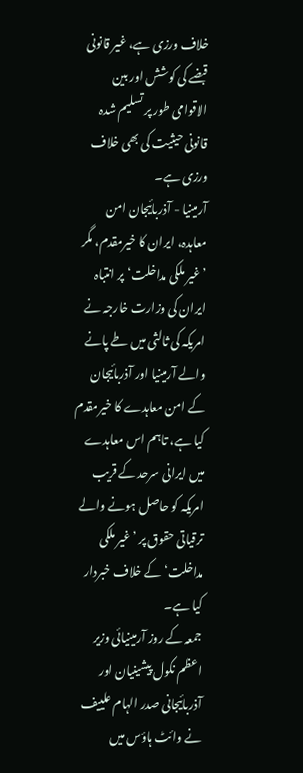خلاف ورزی ہے، غیر قانونی قبضے کی کوشش اور بین الاقوامی طور پر تسلیم شدہ قانونی حیثیت کی بھی خلاف ورزی ہے۔
آرمینیا - آذربائیجان امن معاہدہ، ایران کا خیرمقدم، مگر ’غیر ملکی مداخلت‘ پر انتباہ
ایران کی وزارت خارجہ نے امریکہ کی ثالثی میں طے پانے والے آرمینیا اور آذربائیجان کے امن معاہدے کا خیرمقدم کیا ہے، تاہم اس معاہدے میں ایرانی سرحد کے قریب امریکہ کو حاصل ہونے والے ترقیاتی حقوق پر ’غیر ملکی مداخلت‘ کے خلاف خبردار کیا ہے۔
جمعہ کے روز آرمینیائی وزیر اعظم نکول پیشینیان اور آذربائیجانی صدر الہام علییف نے وائٹ ہاؤس میں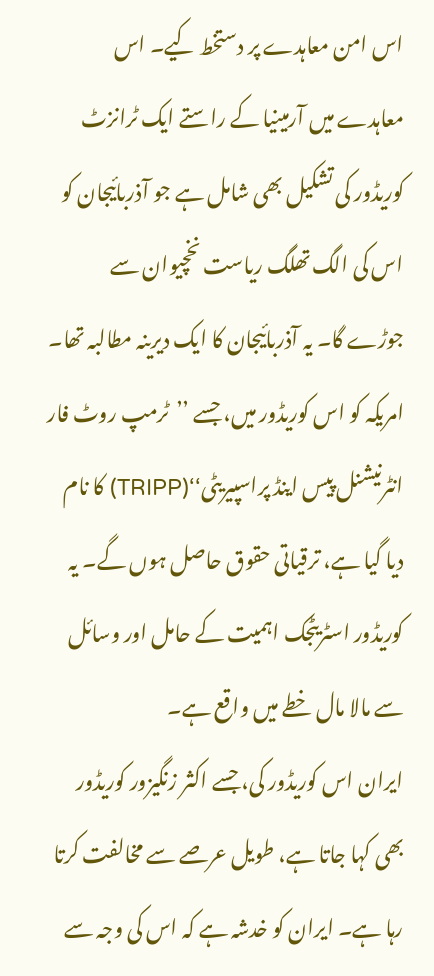اس امن معاہدے پر دستخط کیے۔ اس معاہدے میں آرمینیا کے راستے ایک ٹرانزٹ کوریڈور کی تشکیل بھی شامل ہے جو آذربائیجان کو اس کی الگ تھلگ ریاست نخچیوان سے جوڑے گا۔ یہ آذربائیجان کا ایک دیرینہ مطالبہ تھا۔
امریکہ کو اس کوریڈور میں، جسے ’’ٹرمپ روٹ فار انٹرنیشنل پیس اینڈ پراسپیریٹی‘‘(TRIPP) کا نام دیا گیا ہے، ترقیاتی حقوق حاصل ہوں گے۔ یہ کوریڈور اسٹریٹجک اہمیت کے حامل اور وسائل سے مالا مال خطے میں واقع ہے۔
ایران اس کوریڈور کی، جسے اکثر زنگیزور کوریڈور بھی کہا جاتا ہے، طویل عرصے سے مخالفت کرتا رہا ہے۔ ایران کو خدشہ ہے کہ اس کی وجہ سے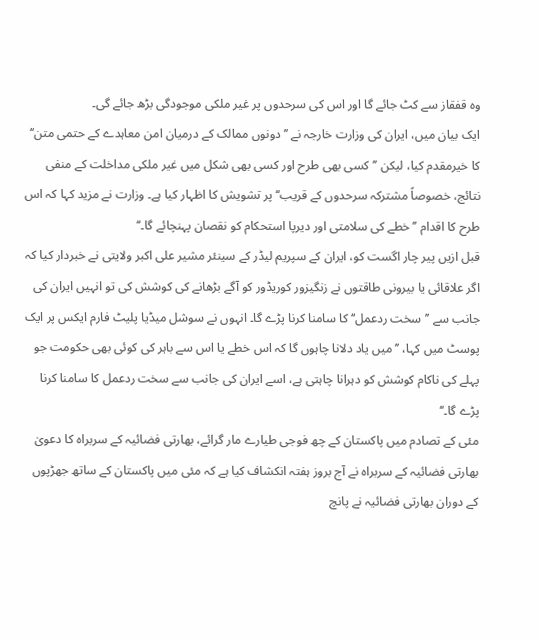وہ قفقاز سے کٹ جائے گا اور اس کی سرحدوں پر غیر ملکی موجودگی بڑھ جائے گی۔
ایک بیان میں، ایران کی وزارت خارجہ نے ’’دونوں ممالک کے درمیان امن معاہدے کے حتمی متن‘‘ کا خیرمقدم کیا، لیکن ’’کسی بھی طرح اور کسی بھی شکل میں غیر ملکی مداخلت کے منفی نتائج، خصوصاً مشترکہ سرحدوں کے قریب‘‘ پر تشویش کا اظہار کیا ہے۔ وزارت نے مزید کہا کہ اس طرح کا اقدام ’’خطے کی سلامتی اور دیرپا استحکام کو نقصان پہنچائے گا۔‘‘
قبل ازیں پیر چار اگست کو، ایران کے سپریم لیڈر کے سینئر مشیر علی اکبر ولایتی نے خبردار کیا کہ اگر علاقائی یا بیرونی طاقتوں نے زنگیزور کوریڈور کو آگے بڑھانے کی کوشش کی تو انہیں ایران کی جانب سے ’’سخت ردعمل‘‘ کا سامنا کرنا پڑے گا۔ انہوں نے سوشل میڈیا پلیٹ فارم ایکس پر ایک پوسٹ میں کہا، ’’میں یاد دلانا چاہوں گا کہ اس خطے یا اس سے باہر کی کوئی بھی حکومت جو پہلے کی ناکام کوشش کو دہرانا چاہتی ہے، اسے ایران کی جانب سے سخت ردعمل کا سامنا کرنا پڑے گا۔‘‘
مئی کے تصادم میں پاکستان کے چھ فوجی طیارے مار گرائے، بھارتی فضائیہ کے سربراہ کا دعویٰ
بھارتی فضائیہ کے سربراہ نے آج بروز ہفتہ انکشاف کیا ہے کہ مئی میں پاکستان کے ساتھ جھڑپوں کے دوران بھارتی فضائیہ نے پانچ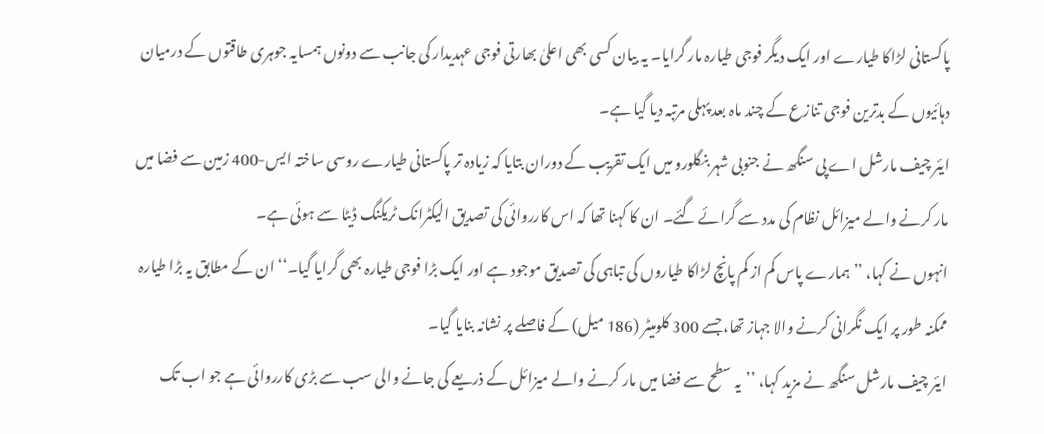پاکستانی لڑاکا طیارے اور ایک دیگر فوجی طیارہ مار گرایا۔ یہ بیان کسی بھی اعلیٰ بھارتی فوجی عہدیدار کی جانب سے دونوں ہمسایہ جوہری طاقتوں کے درمیان دہائیوں کے بدترین فوجی تنازع کے چند ماہ بعد پہلی مرتبہ دیا گیا ہے۔
ایئر چیف مارشل اے پی سنگھ نے جنوبی شہر بنگلورو میں ایک تقریب کے دوران بتایا کہ زیادہ تر پاکستانی طیارے روسی ساختہ ایس-400 زمین سے فضا میں مار کرنے والے میزائل نظام کی مدد سے گرائے گئے۔ ان کا کہنا تھا کہ اس کارروائی کی تصدیق الیکٹرانک ٹریکنگ ڈیٹا سے ہوئی ہے۔
انہوں نے کہا، ’’ہمارے پاس کم از کم پانچ لڑاکا طیاروں کی تباہی کی تصدیق موجود ہے اور ایک بڑا فوجی طیارہ بھی گرایا گیا۔‘‘ ان کے مطابق یہ بڑا طیارہ ممکنہ طور پر ایک نگرانی کرنے والا جہاز تھا، جسے 300 کلومیٹر (186 میل) کے فاصلے پر نشانہ بنایا گیا۔
ایئر چیف مارشل سنگھ نے مزید کہا، ’’یہ سطح سے فضا میں مار کرنے والے میزائل کے ذریعے کی جانے والی سب سے بڑی کارروائی ہے جو اب تک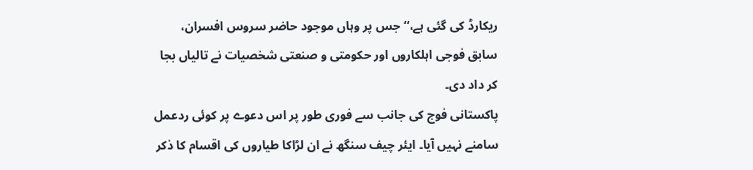ریکارڈ کی گئی ہے،‘‘ جس پر وہاں موجود حاضر سروس افسران، سابق فوجی اہلکاروں اور حکومتی و صنعتی شخصیات نے تالیاں بجا کر داد دی۔
پاکستانی فوج کی جانب سے فوری طور پر اس دعوے پر کوئی ردعمل سامنے نہیں آیا۔ ایئر چیف سنگھ نے ان لڑاکا طیاروں کی اقسام کا ذکر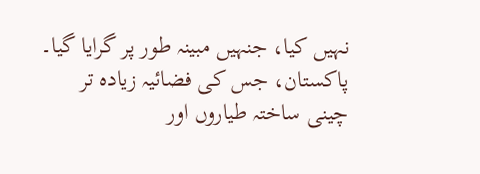نہیں کیا، جنہیں مبینہ طور پر گرایا گیا۔
پاکستان، جس کی فضائیہ زیادہ تر چینی ساختہ طیاروں اور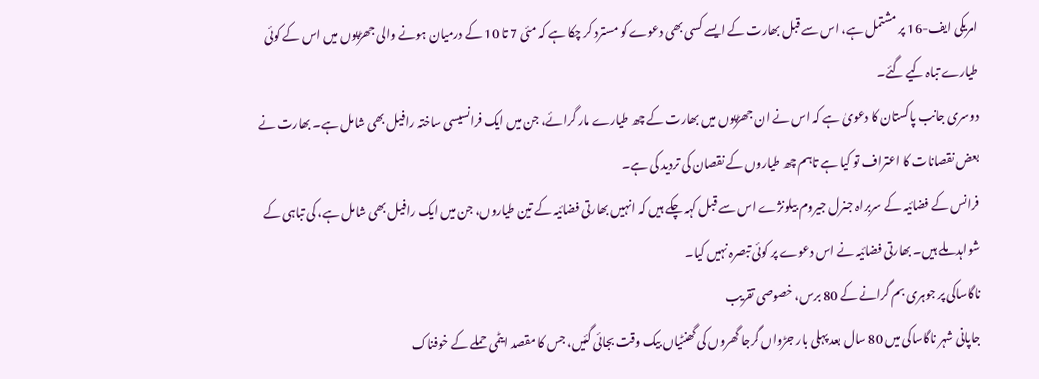امریکی ایف-16 پر مشتمل ہے، اس سے قبل بھارت کے ایسے کسی بھی دعوے کو مسترد کر چکا ہے کہ مئی 7 تا 10 کے درمیان ہونے والی جھڑپوں میں اس کے کوئی طیارے تباہ کیے گئے۔
دوسری جانب پاکستان کا دعویٰ ہے کہ اس نے ان جھڑپوں میں بھارت کے چھ طیارے مار گرائے، جن میں ایک فرانسیسی ساختہ رافیل بھی شامل ہے۔ بھارت نے بعض نقصانات کا اعتراف تو کیا ہے تاہم چھ طیاروں کے نقصان کی تردید کی ہے۔
فرانس کے فضائیہ کے سربراہ جنرل جیروم بیلونژے اس سے قبل کہہ چکے ہیں کہ انہیں بھارتی فضائیہ کے تین طیاروں، جن میں ایک رافیل بھی شامل ہے، کی تباہی کے شواہد ملے ہیں۔ بھارتی فضائیہ نے اس دعوے پر کوئی تبصرہ نہیں کیا۔
ناگاساکی پر جوہری بم گرانے کے 80 برس، خصوصی تقریب
جاپانی شہر ناگاساکی میں 80 سال بعد پہلی بار جڑواں گرجا گھروں کی گھنٹیاں بیک وقت بجائی گئیں، جس کا مقصد ایٹمی حملے کے خوفناک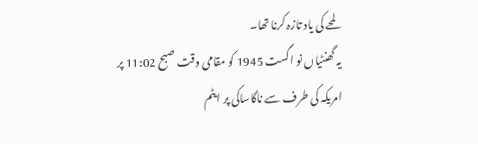لمحے کی یاد تازہ کرنا تھا۔
یہ گھنٹیاں نو اگست 1945 کو مقامی وقت صبح 11:02 پر امریکہ کی طرف سے ناگاساکی پر ایٹم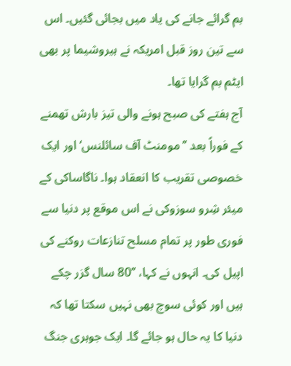بم گرائے جانے کی یاد میں بجائی گئیں۔ اس سے تین روز قبل امریکہ نے ہیروشیما پر بھی ایٹم بم گرایا تھا۔
آج ہفتے کی صبح ہونے والی تیز بارش تھمنے کے فوراً بعد ’’مومنٹ آف سائلنس‘ اور ایک خصوصی تقریب کا انعقاد ہوا۔ ناگاساکی کے میئر شِرو سوزوکی نے اس موقع پر دنیا سے فوری طور پر تمام مسلح تنازعات روکنے کی اپیل کی۔ انہوں نے کہا، ’’80 سال گزر چکے ہیں اور کوئی سوچ بھی نہیں سکتا تھا کہ دنیا کا یہ حال ہو جائے گا۔ ایک جوہری جنگ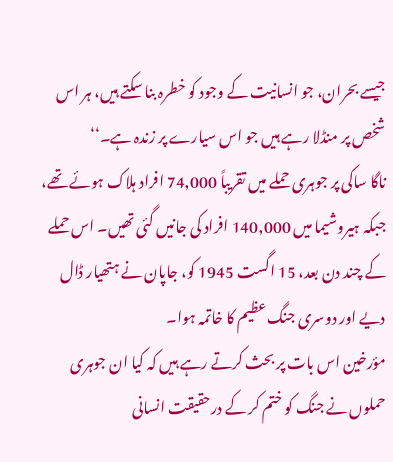جیسے بحران، جو انسانیت کے وجود کو خطرہ بنا سکتے ہیں، ہر اس شخص پر منڈلا رہے ہیں جو اس سیارے پر زندہ ہے۔‘‘
ناگا ساکی پر جوہری حملے میں تقریباً 74,000 افراد ہلاک ہوئے تھے، جبکہ ہیروشیما میں 140,000 افراد کی جانیں گئی تھیں۔ اس حملے کے چند دن بعد، 15 اگست 1945 کو، جاپان نے ہتھیار ڈال دیے اور دوسری جنگ عظیم کا خاتمہ ہوا۔
مؤرخین اس بات پر بحث کرتے رہے ہیں کہ کیا ان جوہری حملوں نے جنگ کو ختم کر کے درحقیقت انسانی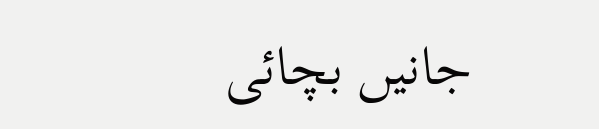جانیں بچائی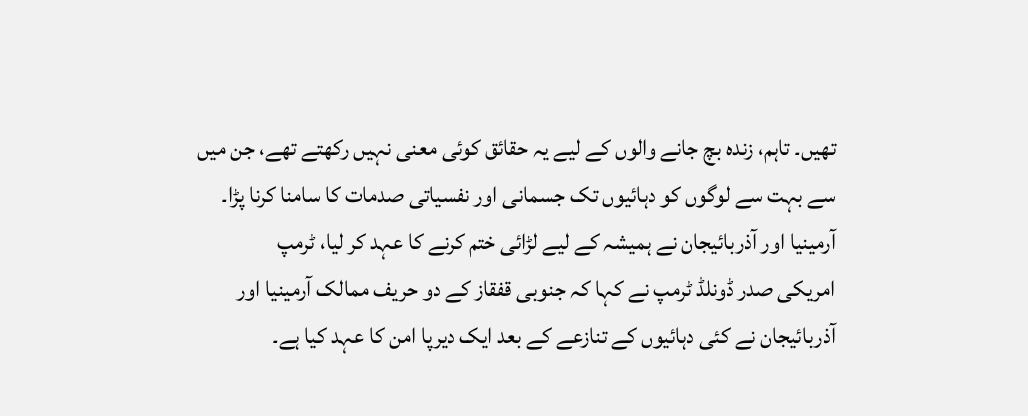تھیں۔ تاہم، زندہ بچ جانے والوں کے لیے یہ حقائق کوئی معنی نہیں رکھتے تھے، جن میں سے بہت سے لوگوں کو دہائیوں تک جسمانی اور نفسیاتی صدمات کا سامنا کرنا پڑا۔
آرمینیا اور آذربائیجان نے ہمیشہ کے لیے لڑائی ختم کرنے کا عہد کر لیا، ٹرمپ
امریکی صدر ڈونلڈ ٹرمپ نے کہا کہ جنوبی قفقاز کے دو حریف ممالک آرمینیا اور آذربائیجان نے کئی دہائیوں کے تنازعے کے بعد ایک دیرپا امن کا عہد کیا ہے۔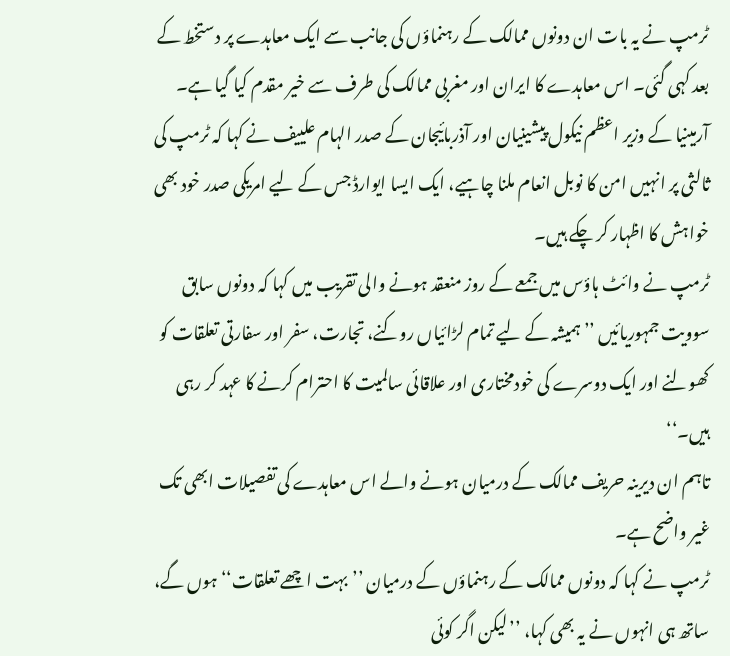ٹرمپ نے یہ بات ان دونوں ممالک کے رہنماؤں کی جانب سے ایک معاہدے پر دستخط کے بعد کہی گئی۔ اس معاہدے کا ایران اور مغربی ممالک کی طرف سے خیر مقدم کیا گیا ہے۔
آرمینیا کے وزیر اعظم نیکول پیشینیان اور آذربائیجان کے صدر الہام علییف نے کہا کہ ٹرمپ کی ثالثی پر انہیں امن کا نوبل انعام ملنا چاہیے، ایک ایسا ایوارڈ جس کے لیے امریکی صدر خود بھی خواہش کا اظہار کر چکے ہیں۔
ٹرمپ نے وائٹ ہاؤس میں جمعے کے روز منعقد ہونے والی تقریب میں کہا کہ دونوں سابق سوویت جمہوریائیں ’’ہمیشہ کے لیے تمام لڑائیاں روکنے، تجارت، سفر اور سفارتی تعلقات کو کھولنے اور ایک دوسرے کی خودمختاری اور علاقائی سالمیت کا احترام کرنے کا عہد کر رہی ہیں۔‘‘
تاہم ان دیرینہ حریف ممالک کے درمیان ہونے والے اس معاہدے کی تفصیلات ابھی تک غیر واضح ہے۔
ٹرمپ نے کہا کہ دونوں ممالک کے رہنماؤں کے درمیان ’’بہت اچھے تعلقات‘‘ ہوں گے، ساتھ ہی انہوں نے یہ بھی کہا، ’’لیکن اگر کوئی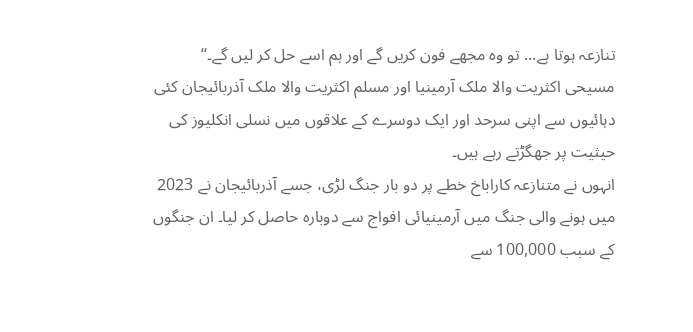تنازعہ ہوتا ہے... تو وہ مجھے فون کریں گے اور ہم اسے حل کر لیں گے۔‘‘
مسیحی اکثریت والا ملک آرمینیا اور مسلم اکثریت والا ملک آذربائیجان کئی دہائیوں سے اپنی سرحد اور ایک دوسرے کے علاقوں میں نسلی انکلیوز کی حیثیت پر جھگڑتے رہے ہیں۔
انہوں نے متنازعہ کاراباخ خطے پر دو بار جنگ لڑی، جسے آذربائیجان نے 2023 میں ہونے والی جنگ میں آرمینیائی افواج سے دوبارہ حاصل کر لیا۔ ان جنگوں کے سبب 100,000 سے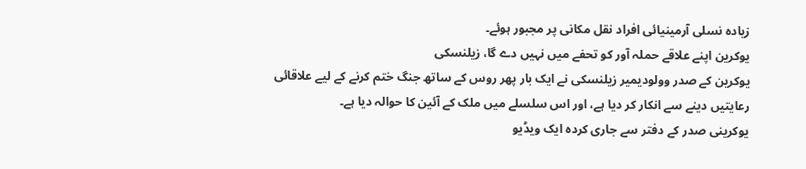زیادہ نسلی آرمینیائی افراد نقل مکانی پر مجبور ہوئے۔
یوکرین اپنے علاقے حملہ آور کو تحفے میں نہیں دے گا، زیلنسکی
یوکرین کے صدر وولودیمیر زیلنسکی نے ایک بار پھر روس کے ساتھ جنگ ختم کرنے کے لیے علاقائی رعایتیں دینے سے انکار کر دیا ہے، اور اس سلسلے میں ملک کے آئین کا حوالہ دیا ہے۔
یوکرینی صدر کے دفتر سے جاری کردہ ایک ویڈیو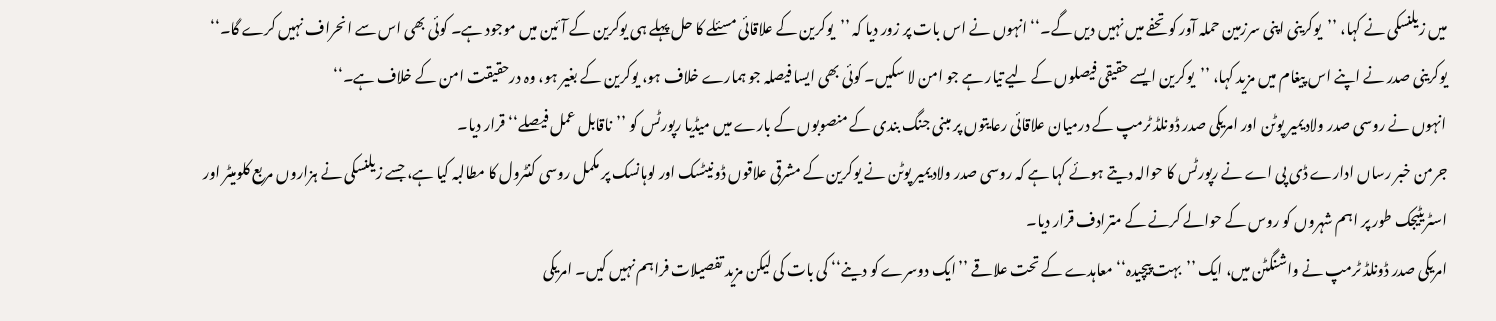میں زیلنسکی نے کہا، ’’یوکرینی اپنی سرزمین حملہ آور کو تحفے میں نہیں دیں گے۔‘‘ انہوں نے اس بات پر زور دیا کہ ’’یوکرین کے علاقائی مسئلے کا حل پہلے ہی یوکرین کے آئین میں موجود ہے۔ کوئی بھی اس سے انحراف نہیں کرے گا۔‘‘
یوکرینی صدر نے اپنے اس پیغام میں مزید کہا، ’’یوکرین ایسے حقیقی فیصلوں کے لیے تیار ہے جو امن لا سکیں۔ کوئی بھی ایسا فیصلہ جو ہمارے خلاف ہو، یوکرین کے بغیر ہو، وہ درحقیقت امن کے خلاف ہے۔‘‘
انہوں نے روسی صدر ولادیمیر پوٹن اور امریکی صدر ڈونلڈ ٹرمپ کے درمیان علاقائی رعایتوں پر مبنی جنگ بندی کے منصوبوں کے بارے میں میڈیا رپورٹس کو ’’ناقابل عمل فیصلے‘‘ قرار دیا۔
جرمن خبر رساں ادارے ڈی پی اے نے رپورٹس کا حوالہ دیتے ہوئے کہا ہے کہ روسی صدر ولادیمیر پوٹن نے یوکرین کے مشرقی علاقوں ڈونیٹسک اور لوہانسک پر مکمل روسی کنٹرول کا مطالبہ کیا ہے، جسے زیلنسکی نے ہزاروں مربع کلومیٹر اور اسٹریٹيجک طور پر اہم شہروں کو روس کے حوالے کرنے کے مترادف قرار دیا۔
امریکی صدر ڈونلڈ ٹرمپ نے واشنگٹن میں، ایک ’’بہت پیچیدہ‘‘ معاہدے کے تحت علاقے ’’ایک دوسرے کو دینے‘‘ کی بات کی لیکن مزید تفصیلات فراہم نہیں کیں۔ امریکی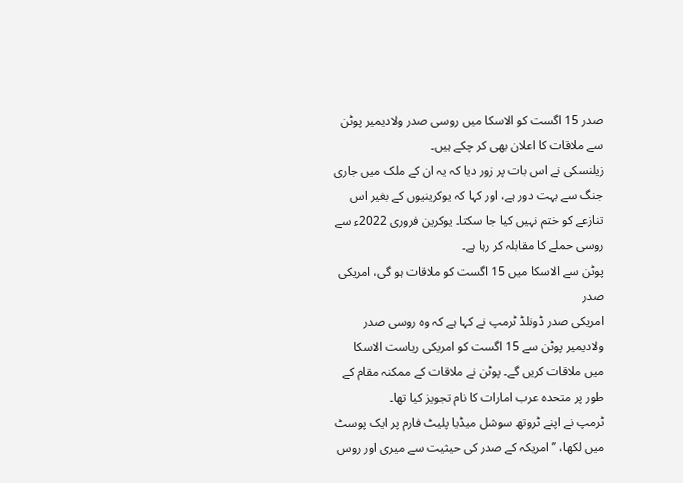صدر 15 اگست کو الاسکا میں روسی صدر ولادیمیر پوٹن سے ملاقات کا اعلان بھی کر چکے ہیں۔
زیلنسکی نے اس بات پر زور دیا کہ یہ ان کے ملک میں جاری جنگ سے بہت دور ہے، اور کہا کہ یوکرینیوں کے بغیر اس تنازعے کو ختم نہیں کیا جا سکتا۔ یوکرین فروری 2022ء سے روسی حملے کا مقابلہ کر رہا ہے۔
پوٹن سے الاسکا میں 15 اگست کو ملاقات ہو گی، امریکی صدر
امریکی صدر ڈونلڈ ٹرمپ نے کہا ہے کہ وہ روسی صدر ولادیمیر پوٹن سے 15 اگست کو امریکی ریاست الاسکا میں ملاقات کریں گے۔ پوٹن نے ملاقات کے ممکنہ مقام کے طور پر متحدہ عرب امارات کا نام تجویز کیا تھا۔
ٹرمپ نے اپنے ٹروتھ سوشل میڈیا پلیٹ فارم پر ایک پوسٹ میں لکھا، ’’امریکہ کے صدر کی حیثیت سے میری اور روس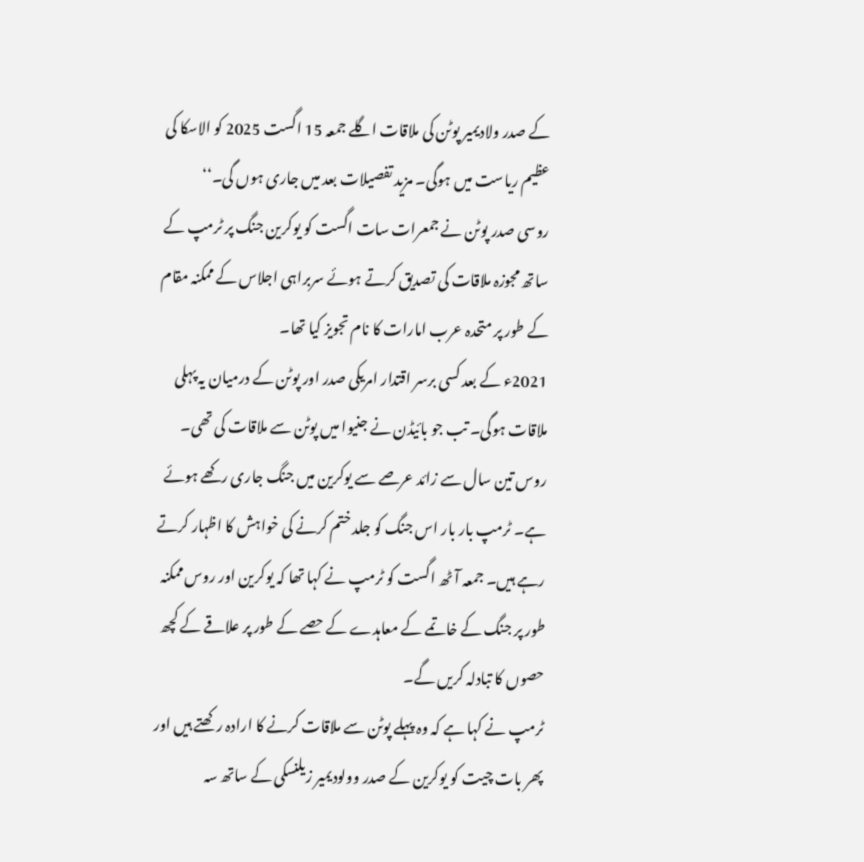کے صدر ولادیمیر پوٹن کی ملاقات اگلے جمعہ 15 اگست 2025 کو الاسکا کی عظیم ریاست میں ہوگی۔ مزید تفصیلات بعد میں جاری ہوں گی۔‘‘
روسی صدر پوٹن نے جمعرات سات اگست کو یوکرین جنگ پر ٹرمپ کے ساتھ مجوزہ ملاقات کی تصدیق کرتے ہوئے سربراہی اجلاس کے ممکنہ مقام کے طور پر متحدہ عرب امارات کا نام تجویز کیا تھا۔
2021ء کے بعد کسی برسر اقتدار امریکی صدر اور پوٹن کے درمیان یہ پہلی ملاقات ہوگی۔ تب جو بائیڈن نے جنیوا میں پوٹن سے ملاقات کی تھی۔
روس تین سال سے زائد عرصے سے یوکرین میں جنگ جاری رکھے ہوئے ہے۔ ٹرمپ بار بار اس جنگ کو جلد ختم کرنے کی خواہش کا اظہار کرتے رہے ہیں۔ جمعہ آٹھ اگست کو ٹرمپ نے کہا تھا کہ یوکرین اور روس ممکنہ طور پر جنگ کے خاتمے کے معاہدے کے حصے کے طور پر علاقے کے کچھ حصوں کا تبادلہ کریں گے۔
ٹرمپ نے کہا ہے کہ وہ پہلے پوٹن سے ملاقات کرنے کا ارادہ رکھتے ہیں اور پھر بات چیت کو یوکرین کے صدر وولودیمیر زیلنسکی کے ساتھ سہ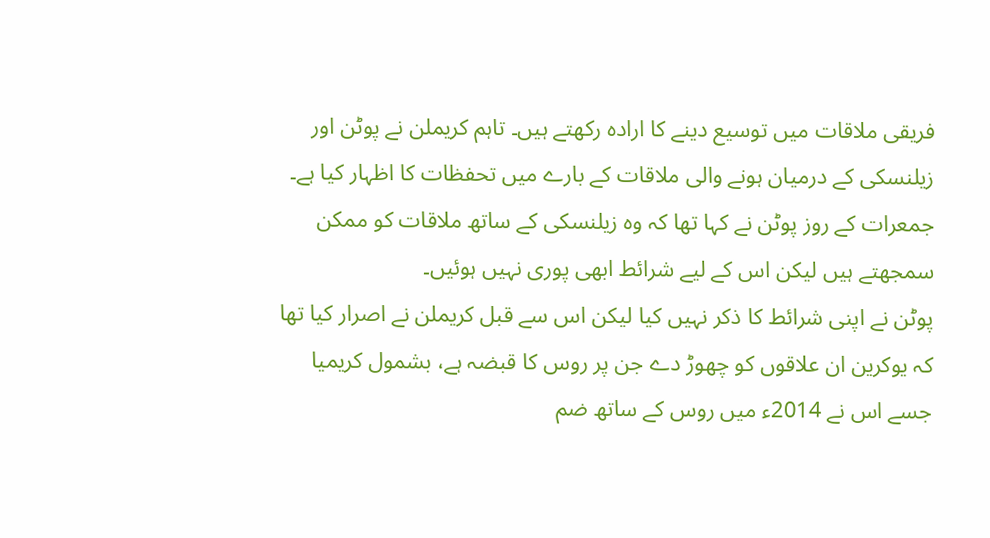فریقی ملاقات میں توسیع دینے کا ارادہ رکھتے ہیں۔ تاہم کریملن نے پوٹن اور زیلنسکی کے درمیان ہونے والی ملاقات کے بارے میں تحفظات کا اظہار کیا ہے۔
جمعرات کے روز پوٹن نے کہا تھا کہ وہ زیلنسکی کے ساتھ ملاقات کو ممکن سمجھتے ہیں لیکن اس کے لیے شرائط ابھی پوری نہیں ہوئیں۔
پوٹن نے اپنی شرائط کا ذکر نہیں کیا لیکن اس سے قبل کریملن نے اصرار کیا تھا کہ یوکرین ان علاقوں کو چھوڑ دے جن پر روس کا قبضہ ہے، بشمول کریمیا جسے اس نے 2014ء میں روس کے ساتھ ضم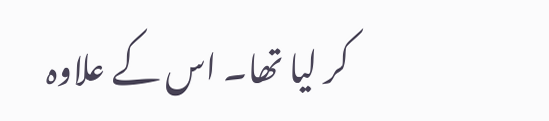کر لیا تھا۔ اس کے علاوہ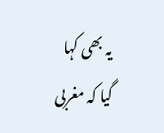یہ بھی کہا گیا کہ مغربی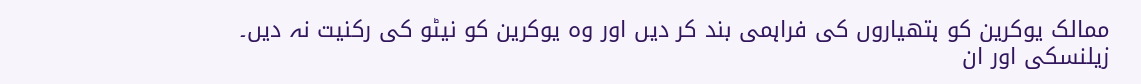ممالک یوکرین کو ہتھیاروں کی فراہمی بند کر دیں اور وہ یوکرین کو نیٹو کی رکنیت نہ دیں۔
زیلنسکی اور ان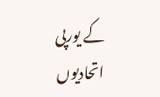کے یورپی اتحادیوں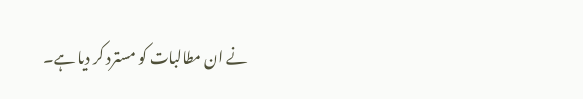نے ان مطالبات کو مسترد کر دیا ہے۔